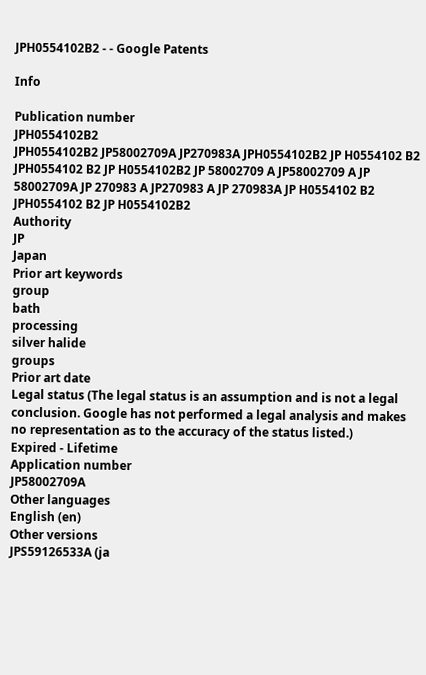JPH0554102B2 - - Google Patents

Info

Publication number
JPH0554102B2
JPH0554102B2 JP58002709A JP270983A JPH0554102B2 JP H0554102 B2 JPH0554102 B2 JP H0554102B2 JP 58002709 A JP58002709 A JP 58002709A JP 270983 A JP270983 A JP 270983A JP H0554102 B2 JPH0554102 B2 JP H0554102B2
Authority
JP
Japan
Prior art keywords
group
bath
processing
silver halide
groups
Prior art date
Legal status (The legal status is an assumption and is not a legal conclusion. Google has not performed a legal analysis and makes no representation as to the accuracy of the status listed.)
Expired - Lifetime
Application number
JP58002709A
Other languages
English (en)
Other versions
JPS59126533A (ja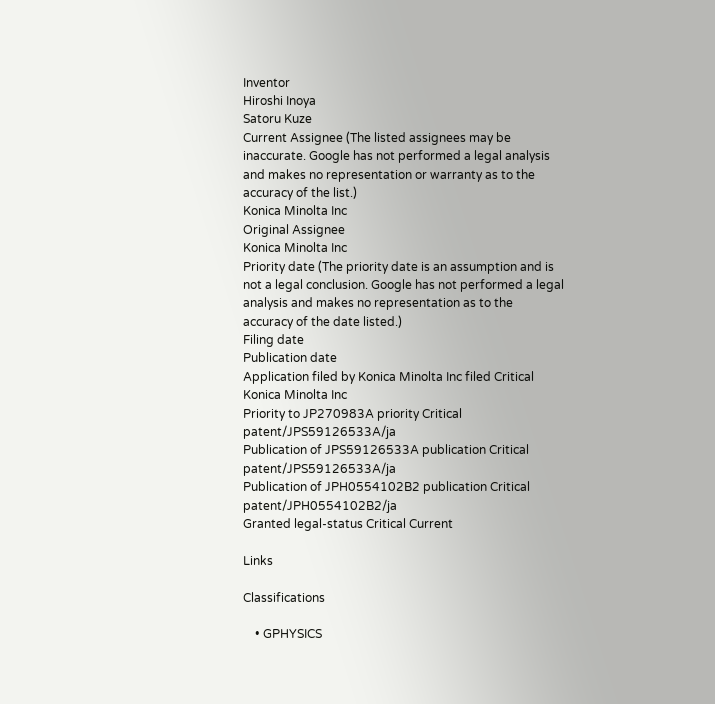Inventor
Hiroshi Inoya
Satoru Kuze
Current Assignee (The listed assignees may be inaccurate. Google has not performed a legal analysis and makes no representation or warranty as to the accuracy of the list.)
Konica Minolta Inc
Original Assignee
Konica Minolta Inc
Priority date (The priority date is an assumption and is not a legal conclusion. Google has not performed a legal analysis and makes no representation as to the accuracy of the date listed.)
Filing date
Publication date
Application filed by Konica Minolta Inc filed Critical Konica Minolta Inc
Priority to JP270983A priority Critical patent/JPS59126533A/ja
Publication of JPS59126533A publication Critical patent/JPS59126533A/ja
Publication of JPH0554102B2 publication Critical patent/JPH0554102B2/ja
Granted legal-status Critical Current

Links

Classifications

    • GPHYSICS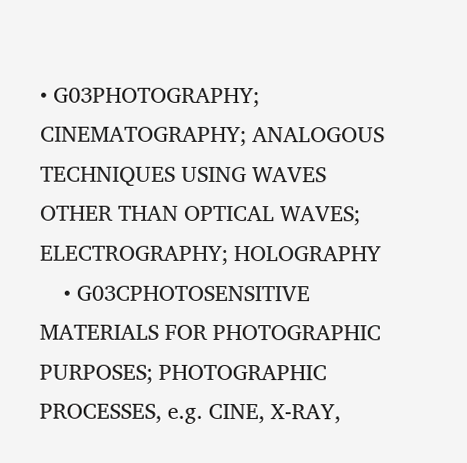• G03PHOTOGRAPHY; CINEMATOGRAPHY; ANALOGOUS TECHNIQUES USING WAVES OTHER THAN OPTICAL WAVES; ELECTROGRAPHY; HOLOGRAPHY
    • G03CPHOTOSENSITIVE MATERIALS FOR PHOTOGRAPHIC PURPOSES; PHOTOGRAPHIC PROCESSES, e.g. CINE, X-RAY,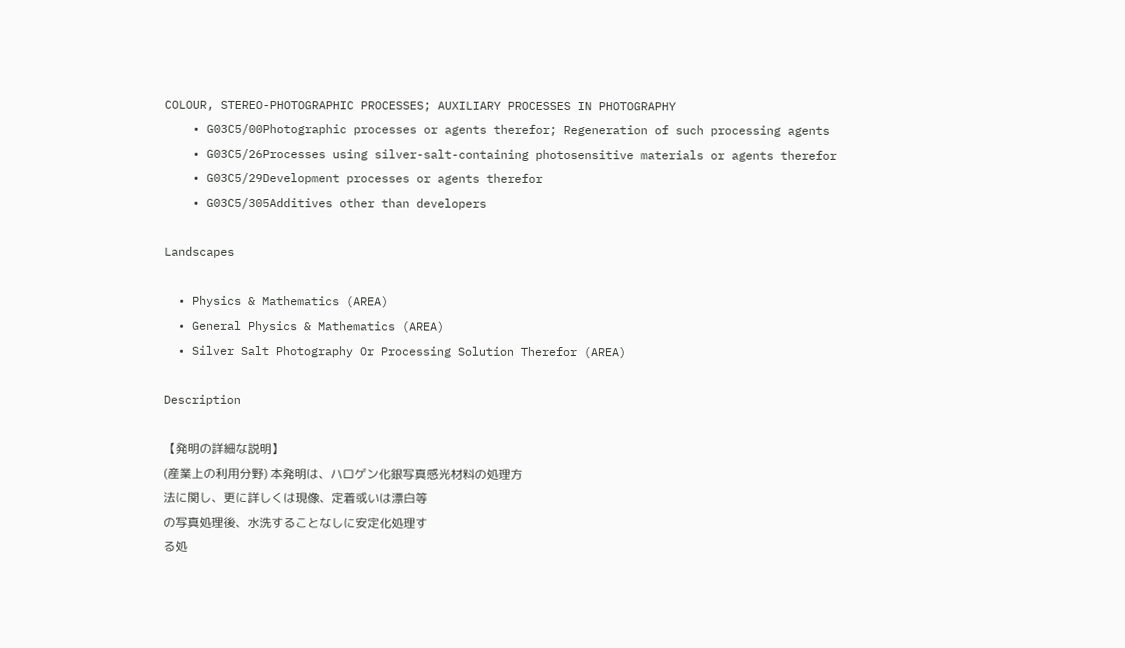COLOUR, STEREO-PHOTOGRAPHIC PROCESSES; AUXILIARY PROCESSES IN PHOTOGRAPHY
    • G03C5/00Photographic processes or agents therefor; Regeneration of such processing agents
    • G03C5/26Processes using silver-salt-containing photosensitive materials or agents therefor
    • G03C5/29Development processes or agents therefor
    • G03C5/305Additives other than developers

Landscapes

  • Physics & Mathematics (AREA)
  • General Physics & Mathematics (AREA)
  • Silver Salt Photography Or Processing Solution Therefor (AREA)

Description

【発明の詳細な説明】
(産業上の利用分野) 本発明は、ハロゲン化銀写真感光材料の処理方
法に関し、更に詳しくは現像、定着或いは漂白等
の写真処理後、水洗することなしに安定化処理す
る処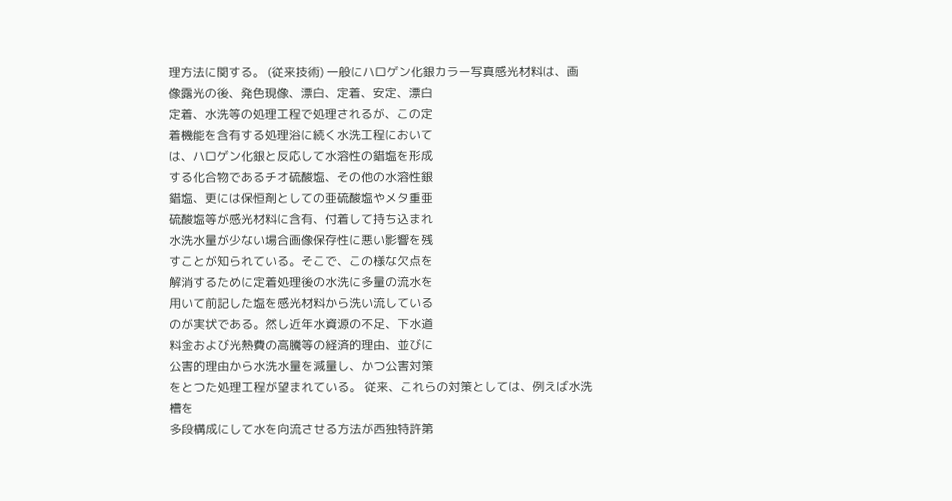理方法に関する。 (従来技術) 一般にハロゲン化銀カラー写真感光材料は、画
像露光の後、発色現像、漂白、定着、安定、漂白
定着、水洗等の処理工程で処理されるが、この定
着機能を含有する処理浴に続く水洗工程において
は、ハロゲン化銀と反応して水溶性の錯塩を形成
する化合物であるチオ硫酸塩、その他の水溶性銀
錯塩、更には保恒剤としての亜硫酸塩やメタ重亜
硫酸塩等が感光材料に含有、付着して持ち込まれ
水洗水量が少ない場合画像保存性に悪い影響を残
すことが知られている。そこで、この様な欠点を
解消するために定着処理後の水洗に多量の流水を
用いて前記した塩を感光材料から洗い流している
のが実状である。然し近年水資源の不足、下水道
料金および光熱費の高騰等の経済的理由、並びに
公害的理由から水洗水量を減量し、かつ公害対策
をとつた処理工程が望まれている。 従来、これらの対策としては、例えば水洗槽を
多段構成にして水を向流させる方法が西独特許第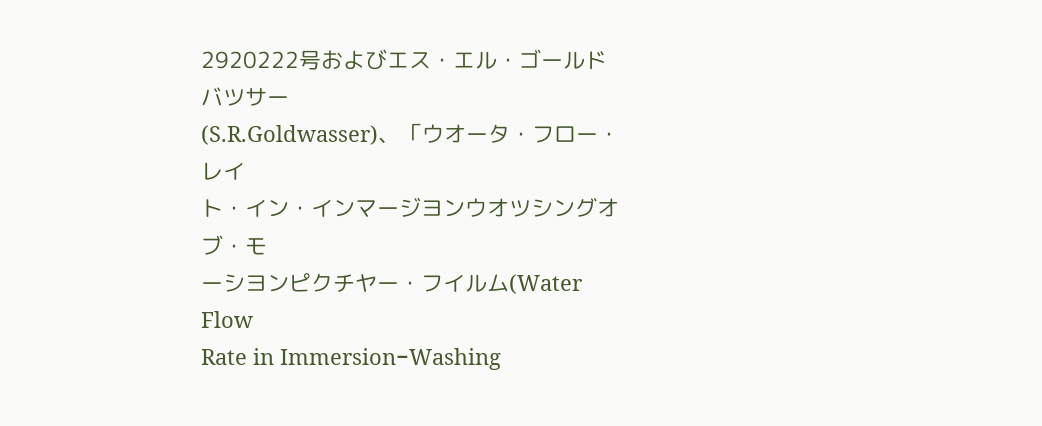2920222号およびエス・エル・ゴールドバツサー
(S.R.Goldwasser)、「ウオータ・フロー・レイ
ト・イン・インマージヨンウオツシングオブ・モ
ーシヨンピクチヤー・フイルム(Water Flow
Rate in Immersion−Washing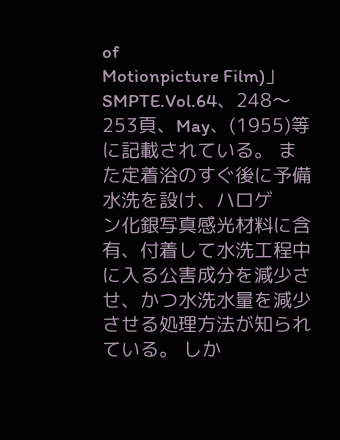of
Motionpicture Film)」SMPTE.Vol.64、248〜
253頁、May、(1955)等に記載されている。 また定着浴のすぐ後に予備水洗を設け、ハロゲ
ン化銀写真感光材料に含有、付着して水洗工程中
に入る公害成分を減少させ、かつ水洗水量を減少
させる処理方法が知られている。 しか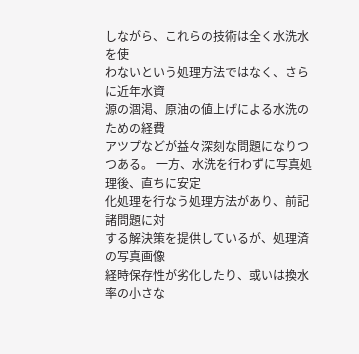しながら、これらの技術は全く水洗水を使
わないという処理方法ではなく、さらに近年水資
源の涸渇、原油の値上げによる水洗のための経費
アツプなどが益々深刻な問題になりつつある。 一方、水洗を行わずに写真処理後、直ちに安定
化処理を行なう処理方法があり、前記諸問題に対
する解決策を提供しているが、処理済の写真画像
経時保存性が劣化したり、或いは換水率の小さな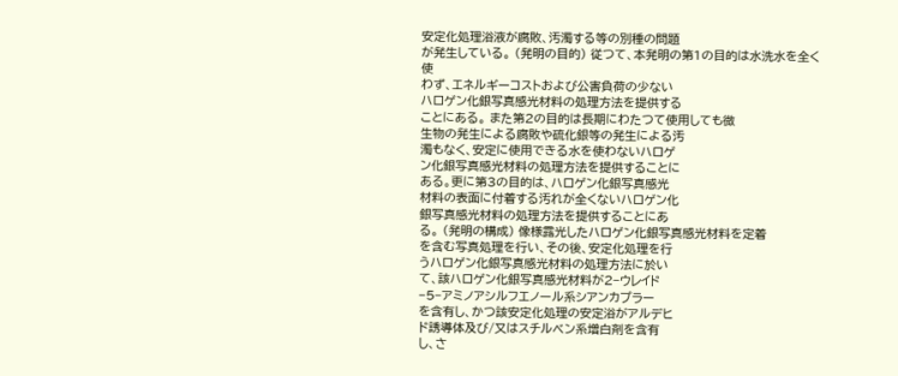安定化処理浴液が腐敗、汚濁する等の別種の問題
が発生している。 (発明の目的) 従つて、本発明の第1の目的は水洗水を全く使
わず、エネルギーコストおよび公害負荷の少ない
ハロゲン化銀写真感光材料の処理方法を提供する
ことにある。 また第2の目的は長期にわたつて使用しても微
生物の発生による腐敗や硫化銀等の発生による汚
濁もなく、安定に使用できる水を使わないハロゲ
ン化銀写真感光材料の処理方法を提供することに
ある。更に第3の目的は、ハロゲン化銀写真感光
材料の表面に付着する汚れが全くないハロゲン化
銀写真感光材料の処理方法を提供することにあ
る。 (発明の構成) 像様露光したハロゲン化銀写真感光材料を定着
を含む写真処理を行い、その後、安定化処理を行
うハロゲン化銀写真感光材料の処理方法に於い
て、該ハロゲン化銀写真感光材料が2−ウレイド
−5−アミノアシルフエノール系シアンカプラー
を含有し、かつ該安定化処理の安定浴がアルデヒ
ド誘導体及び/又はスチルベン系増白剤を含有
し、さ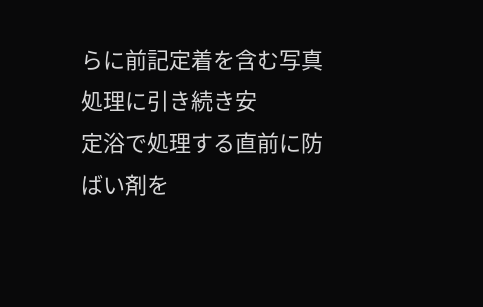らに前記定着を含む写真処理に引き続き安
定浴で処理する直前に防ばい剤を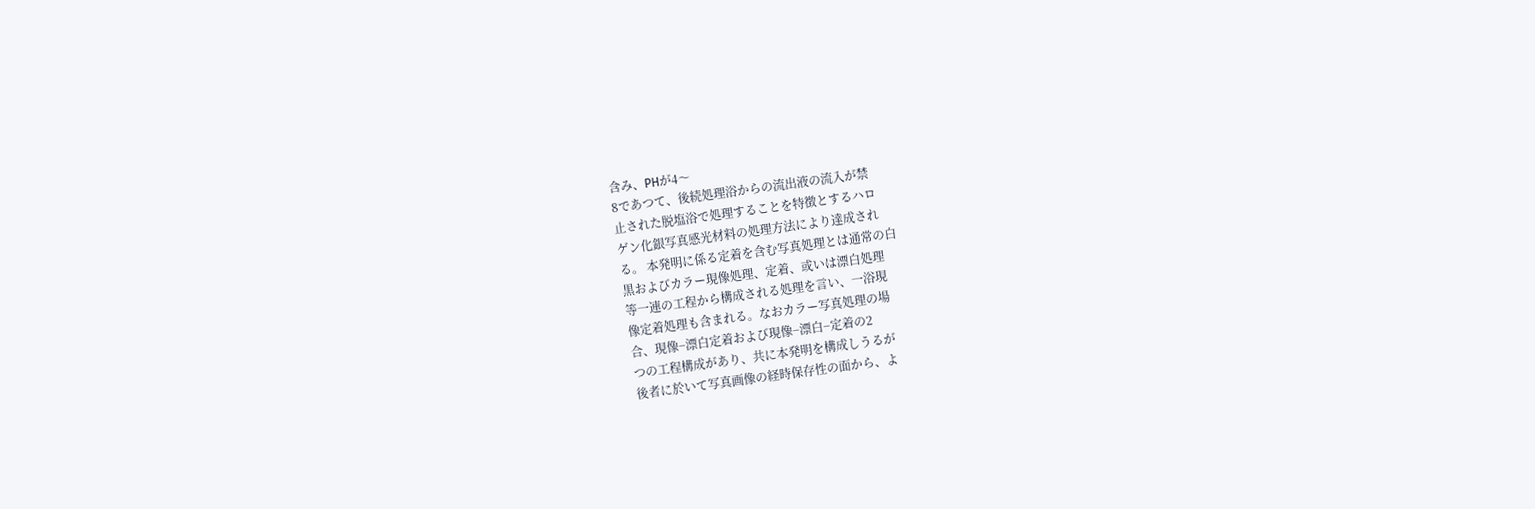含み、PHが4〜
8であつて、後続処理浴からの流出液の流入が禁
止された脱塩浴で処理することを特徴とするハロ
ゲン化銀写真感光材料の処理方法により達成され
る。 本発明に係る定着を含む写真処理とは通常の白
黒およびカラー現像処理、定着、或いは漂白処理
等一連の工程から構成される処理を言い、一浴現
像定着処理も含まれる。なおカラー写真処理の場
合、現像−漂白定着および現像−漂白−定着の2
つの工程構成があり、共に本発明を構成しうるが
後者に於いて写真画像の経時保存性の面から、よ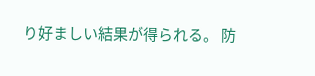り好ましい結果が得られる。 防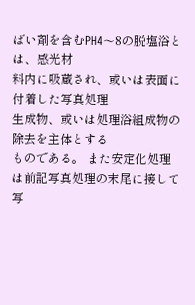ばい剤を含むPH4〜8の脱塩浴とは、感光材
料内に吸蔵され、或いは表面に付着した写真処理
生成物、或いは処理浴組成物の除去を主体とする
ものである。 また安定化処理は前記写真処理の末尾に接して
写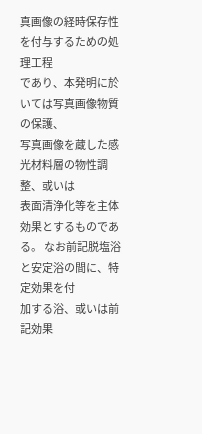真画像の経時保存性を付与するための処理工程
であり、本発明に於いては写真画像物質の保護、
写真画像を蔵した感光材料層の物性調整、或いは
表面清浄化等を主体効果とするものである。 なお前記脱塩浴と安定浴の間に、特定効果を付
加する浴、或いは前記効果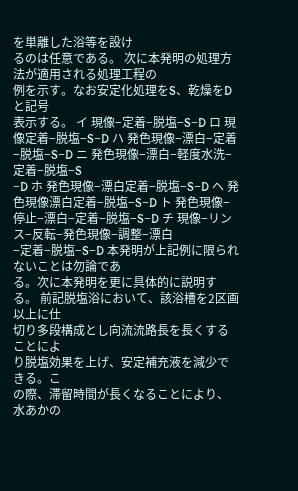を単離した浴等を設け
るのは任意である。 次に本発明の処理方法が適用される処理工程の
例を示す。なお安定化処理をS、乾燥をDと記号
表示する。 イ 現像−定着−脱塩−S−D ロ 現像定着−脱塩−S−D ハ 発色現像−漂白−定着−脱塩−S−D ニ 発色現像−漂白−軽度水洗−定着−脱塩−S
−D ホ 発色現像−漂白定着−脱塩−S−D ヘ 発色現像漂白定着−脱塩−S−D ト 発色現像−停止−漂白−定着−脱塩−S−D チ 現像−リンス−反転−発色現像−調整−漂白
−定着−脱塩−S−D 本発明が上記例に限られないことは勿論であ
る。次に本発明を更に具体的に説明する。 前記脱塩浴において、該浴槽を2区画以上に仕
切り多段構成とし向流流路長を長くすることによ
り脱塩効果を上げ、安定補充液を減少できる。こ
の際、滞留時間が長くなることにより、水あかの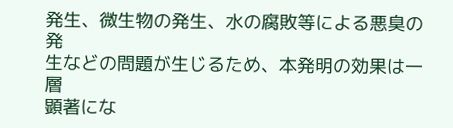発生、微生物の発生、水の腐敗等による悪臭の発
生などの問題が生じるため、本発明の効果は一層
顕著にな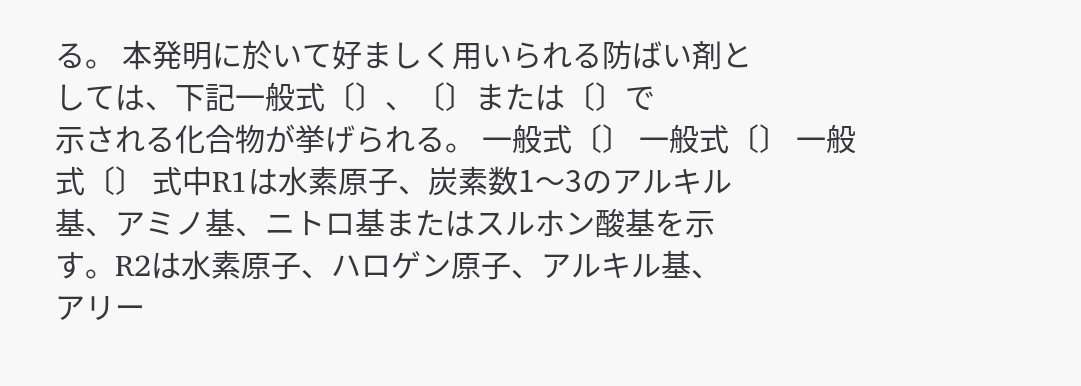る。 本発明に於いて好ましく用いられる防ばい剤と
しては、下記一般式〔〕、〔〕または〔〕で
示される化合物が挙げられる。 一般式〔〕 一般式〔〕 一般式〔〕 式中R1は水素原子、炭素数1〜3のアルキル
基、アミノ基、ニトロ基またはスルホン酸基を示
す。R2は水素原子、ハロゲン原子、アルキル基、
アリー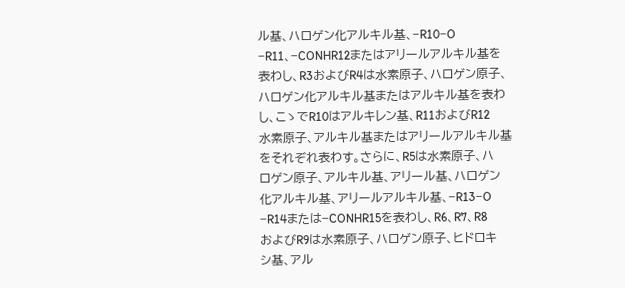ル基、ハロゲン化アルキル基、−R10−O
−R11、−CONHR12またはアリールアルキル基を
表わし、R3およびR4は水素原子、ハロゲン原子、
ハロゲン化アルキル基またはアルキル基を表わ
し、こゝでR10はアルキレン基、R11およびR12
水素原子、アルキル基またはアリールアルキル基
をそれぞれ表わす。さらに、R5は水素原子、ハ
ロゲン原子、アルキル基、アリール基、ハロゲン
化アルキル基、アリールアルキル基、−R13−O
−R14または−CONHR15を表わし、R6、R7、R8
およびR9は水素原子、ハロゲン原子、ヒドロキ
シ基、アル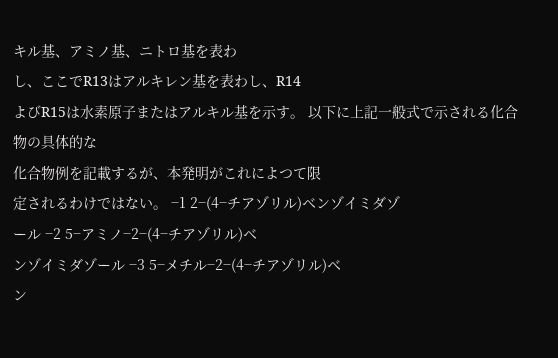キル基、アミノ基、ニトロ基を表わ
し、ここでR13はアルキレン基を表わし、R14
よびR15は水素原子またはアルキル基を示す。 以下に上記一般式で示される化合物の具体的な
化合物例を記載するが、本発明がこれによつて限
定されるわけではない。 −1 2−(4−チアゾリル)ベンゾイミダゾ
ール −2 5−アミノ−2−(4−チアゾリル)ベ
ンゾイミダゾール −3 5−メチル−2−(4−チアゾリル)ベ
ン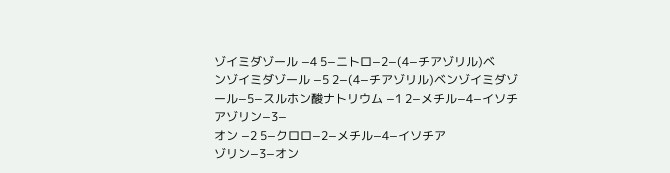ゾイミダゾール −4 5−ニトロ−2−(4−チアゾリル)ベ
ンゾイミダゾール −5 2−(4−チアゾリル)ベンゾイミダゾ
ール−5−スルホン酸ナトリウム −1 2−メチル−4−イソチアゾリン−3−
オン −2 5−クロロ−2−メチル−4−イソチア
ゾリン−3−オン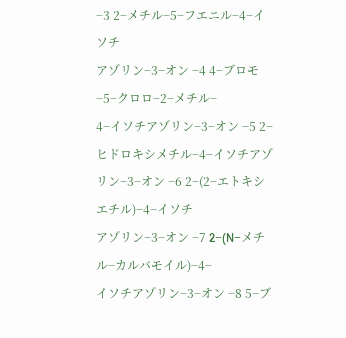−3 2−メチル−5−フエニル−4−イソチ
アゾリン−3−オン −4 4−ブロモ−5−クロロ−2−メチル−
4−イソチアゾリン−3−オン −5 2−ヒドロキシメチル−4−イソチアゾ
リン−3−オン −6 2−(2−エトキシエチル)−4−イソチ
アゾリン−3−オン −7 2−(N−メチル−カルバモイル)−4−
イソチアゾリン−3−オン −8 5−ブ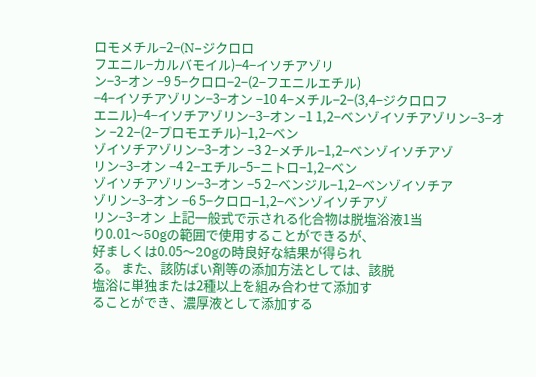ロモメチル−2−(N−ジクロロ
フエニル−カルバモイル)−4−イソチアゾリ
ン−3−オン −9 5−クロロ−2−(2−フエニルエチル)
−4−イソチアゾリン−3−オン −10 4−メチル−2−(3,4−ジクロロフ
エニル)−4−イソチアゾリン−3−オン −1 1,2−ベンゾイソチアゾリン−3−オ
ン −2 2−(2−プロモエチル)−1,2−ベン
ゾイソチアゾリン−3−オン −3 2−メチル−1,2−ベンゾイソチアゾ
リン−3−オン −4 2−エチル−5−ニトロ−1,2−ベン
ゾイソチアゾリン−3−オン −5 2−ベンジル−1,2−ベンゾイソチア
ゾリン−3−オン −6 5−クロロ−1,2−ベンゾイソチアゾ
リン−3−オン 上記一般式で示される化合物は脱塩浴液1当
り0.01〜50gの範囲で使用することができるが、
好ましくは0.05〜20gの時良好な結果が得られ
る。 また、該防ばい剤等の添加方法としては、該脱
塩浴に単独または2種以上を組み合わせて添加す
ることができ、濃厚液として添加する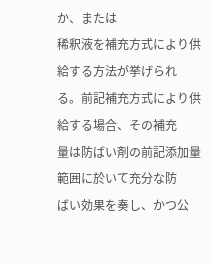か、または
稀釈液を補充方式により供給する方法が挙げられ
る。前記補充方式により供給する場合、その補充
量は防ばい剤の前記添加量範囲に於いて充分な防
ばい効果を奏し、かつ公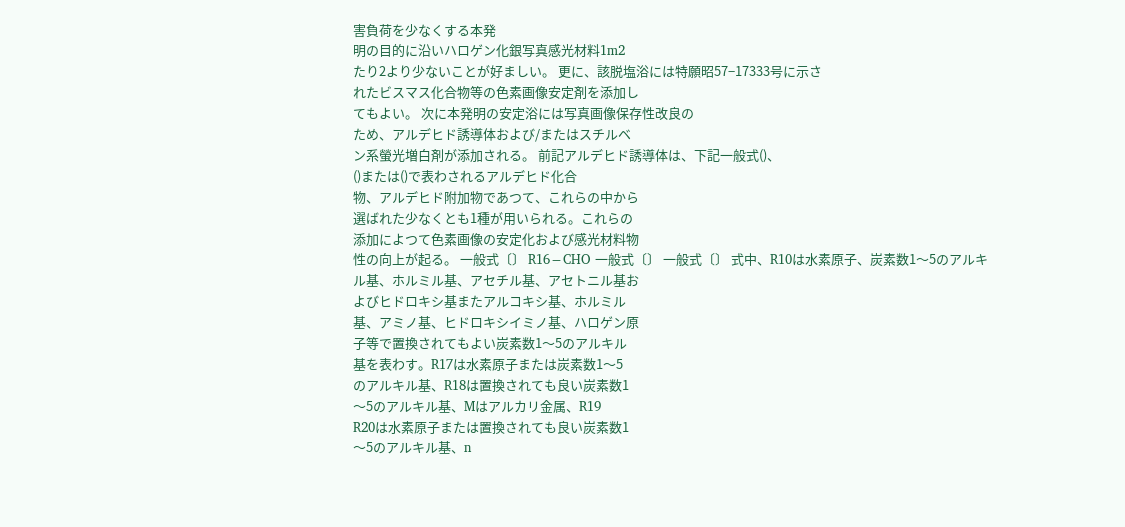害負荷を少なくする本発
明の目的に沿いハロゲン化銀写真感光材料1m2
たり2より少ないことが好ましい。 更に、該脱塩浴には特願昭57−17333号に示さ
れたビスマス化合物等の色素画像安定剤を添加し
てもよい。 次に本発明の安定浴には写真画像保存性改良の
ため、アルデヒド誘導体および/またはスチルベ
ン系螢光増白剤が添加される。 前記アルデヒド誘導体は、下記一般式()、
()または()で表わされるアルデヒド化合
物、アルデヒド附加物であつて、これらの中から
選ばれた少なくとも1種が用いられる。これらの
添加によつて色素画像の安定化および感光材料物
性の向上が起る。 一般式〔〕 R16−CHO 一般式〔〕 一般式〔〕 式中、R10は水素原子、炭素数1〜5のアルキ
ル基、ホルミル基、アセチル基、アセトニル基お
よびヒドロキシ基またアルコキシ基、ホルミル
基、アミノ基、ヒドロキシイミノ基、ハロゲン原
子等で置換されてもよい炭素数1〜5のアルキル
基を表わす。R17は水素原子または炭素数1〜5
のアルキル基、R18は置換されても良い炭素数1
〜5のアルキル基、Mはアルカリ金属、R19
R20は水素原子または置換されても良い炭素数1
〜5のアルキル基、n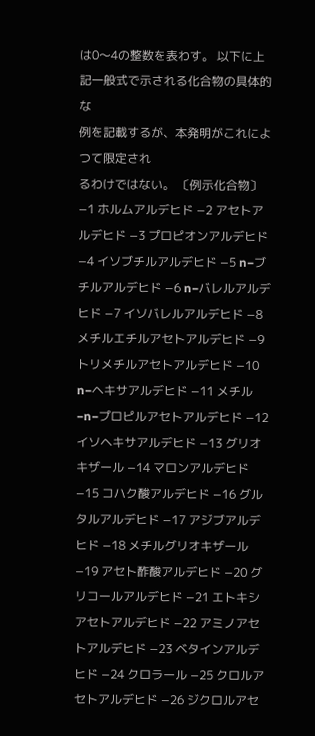は0〜4の整数を表わす。 以下に上記一般式で示される化合物の具体的な
例を記載するが、本発明がこれによつて限定され
るわけではない。 〔例示化合物〕 −1 ホルムアルデヒド −2 アセトアルデヒド −3 プロピオンアルデヒド −4 イソブチルアルデヒド −5 n−ブチルアルデヒド −6 n−バレルアルデヒド −7 イソバレルアルデヒド −8 メチルエチルアセトアルデヒド −9 トリメチルアセトアルデヒド −10 n−ヘキサアルデヒド −11 メチル−n−プロピルアセトアルデヒド −12 イソヘキサアルデヒド −13 グリオキザール −14 マロンアルデヒド −15 コハク酸アルデヒド −16 グルタルアルデヒド −17 アジブアルデヒド −18 メチルグリオキザール −19 アセト酢酸アルデヒド −20 グリコールアルデヒド −21 エトキシアセトアルデヒド −22 アミノアセトアルデヒド −23 ベタインアルデヒド −24 クロラール −25 クロルアセトアルデヒド −26 ジクロルアセ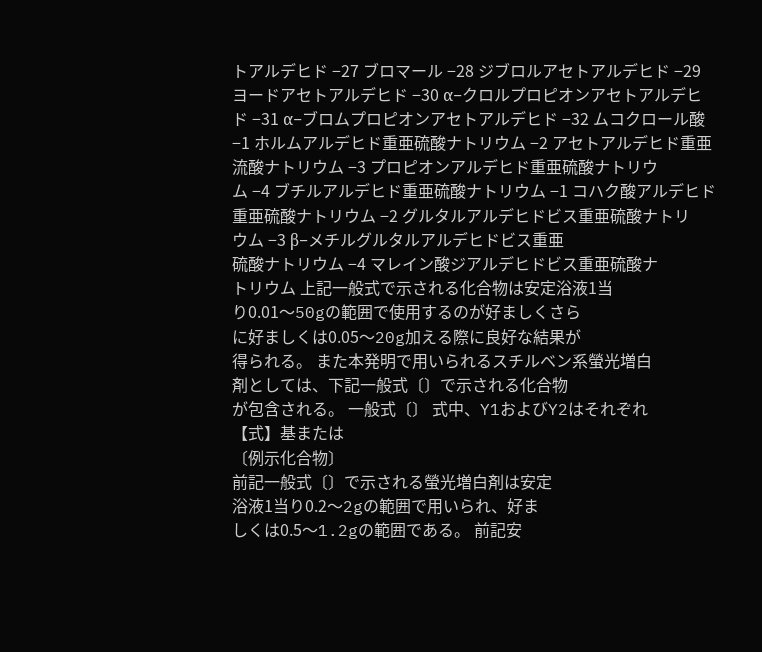トアルデヒド −27 ブロマール −28 ジブロルアセトアルデヒド −29 ヨードアセトアルデヒド −30 α−クロルプロピオンアセトアルデヒド −31 α−ブロムプロピオンアセトアルデヒド −32 ムコクロール酸 −1 ホルムアルデヒド重亜硫酸ナトリウム −2 アセトアルデヒド重亜流酸ナトリウム −3 プロピオンアルデヒド重亜硫酸ナトリウ
ム −4 ブチルアルデヒド重亜硫酸ナトリウム −1 コハク酸アルデヒド重亜硫酸ナトリウム −2 グルタルアルデヒドビス重亜硫酸ナトリ
ウム −3 β−メチルグルタルアルデヒドビス重亜
硫酸ナトリウム −4 マレイン酸ジアルデヒドビス重亜硫酸ナ
トリウム 上記一般式で示される化合物は安定浴液1当
り0.01〜50gの範囲で使用するのが好ましくさら
に好ましくは0.05〜20g加える際に良好な結果が
得られる。 また本発明で用いられるスチルベン系螢光増白
剤としては、下記一般式〔〕で示される化合物
が包含される。 一般式〔〕 式中、Y1およびY2はそれぞれ
【式】基または
〔例示化合物〕
前記一般式〔〕で示される螢光増白剤は安定
浴液1当り0.2〜2gの範囲で用いられ、好ま
しくは0.5〜1.2gの範囲である。 前記安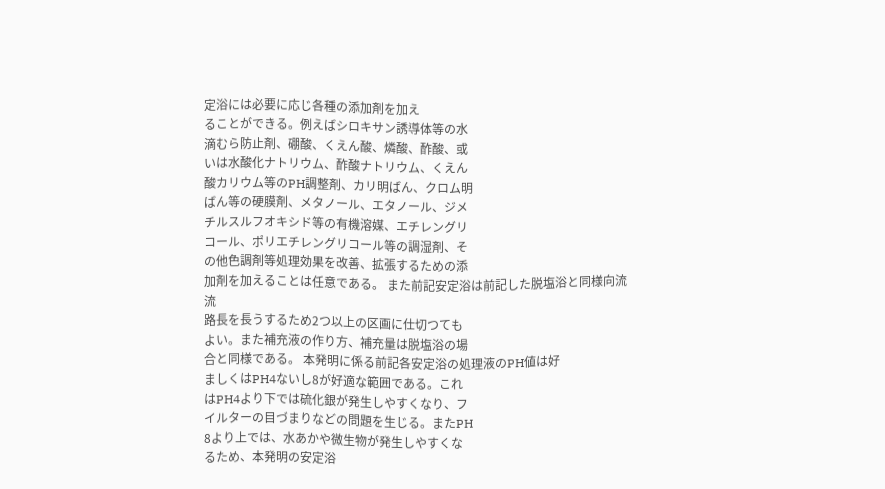定浴には必要に応じ各種の添加剤を加え
ることができる。例えばシロキサン誘導体等の水
滴むら防止剤、硼酸、くえん酸、燐酸、酢酸、或
いは水酸化ナトリウム、酢酸ナトリウム、くえん
酸カリウム等のPH調整剤、カリ明ばん、クロム明
ばん等の硬膜剤、メタノール、エタノール、ジメ
チルスルフオキシド等の有機溶媒、エチレングリ
コール、ポリエチレングリコール等の調湿剤、そ
の他色調剤等処理効果を改善、拡張するための添
加剤を加えることは任意である。 また前記安定浴は前記した脱塩浴と同様向流流
路長を長うするため2つ以上の区画に仕切つても
よい。また補充液の作り方、補充量は脱塩浴の場
合と同様である。 本発明に係る前記各安定浴の処理液のPH値は好
ましくはPH4ないし8が好適な範囲である。これ
はPH4より下では硫化銀が発生しやすくなり、フ
イルターの目づまりなどの問題を生じる。またPH
8より上では、水あかや微生物が発生しやすくな
るため、本発明の安定浴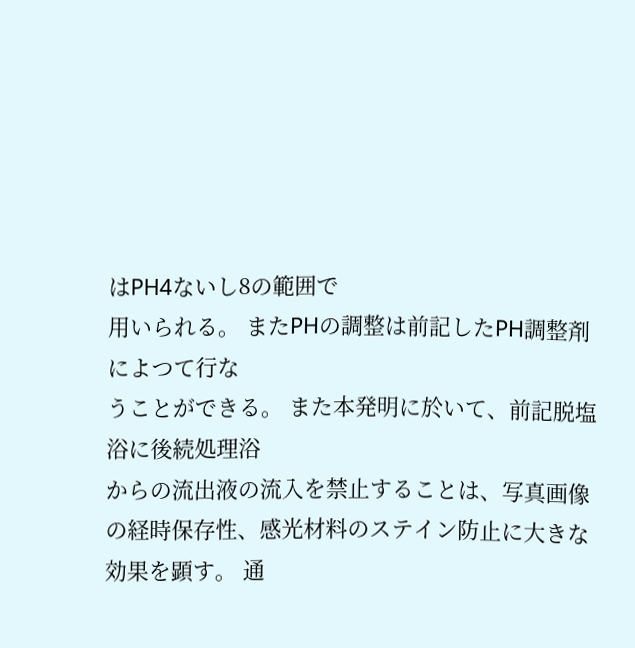はPH4ないし8の範囲で
用いられる。 またPHの調整は前記したPH調整剤によつて行な
うことができる。 また本発明に於いて、前記脱塩浴に後続処理浴
からの流出液の流入を禁止することは、写真画像
の経時保存性、感光材料のステイン防止に大きな
効果を顕す。 通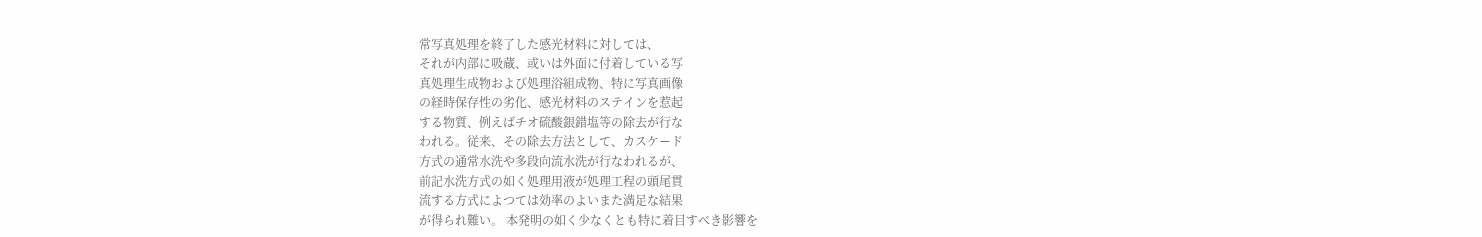常写真処理を終了した感光材料に対しては、
それが内部に吸蔵、或いは外面に付着している写
真処理生成物および処理浴組成物、特に写真画像
の経時保存性の劣化、感光材料のステインを惹起
する物質、例えばチオ硫酸銀錯塩等の除去が行な
われる。従来、その除去方法として、カスケード
方式の通常水洗や多段向流水洗が行なわれるが、
前記水洗方式の如く処理用液が処理工程の頭尾貫
流する方式によつては効率のよいまた満足な結果
が得られ難い。 本発明の如く少なくとも特に着目すべき影響を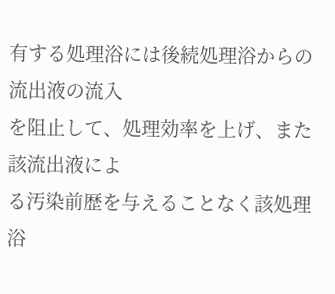有する処理浴には後続処理浴からの流出液の流入
を阻止して、処理効率を上げ、また該流出液によ
る汚染前歴を与えることなく該処理浴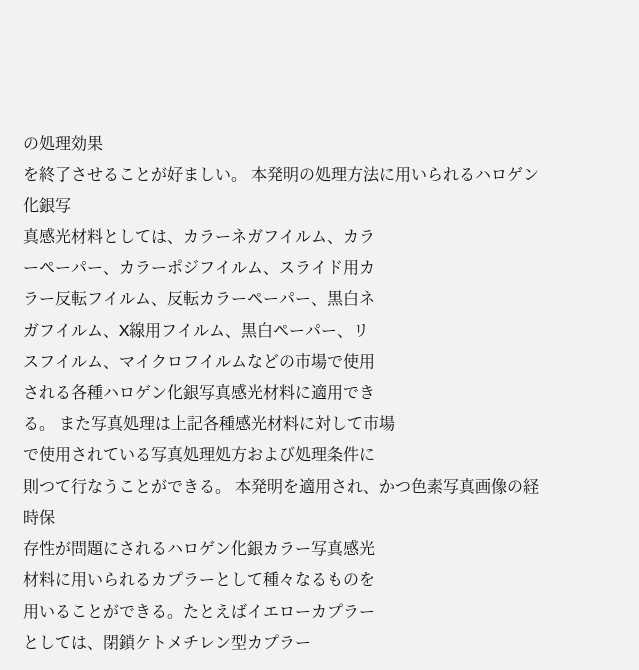の処理効果
を終了させることが好ましい。 本発明の処理方法に用いられるハロゲン化銀写
真感光材料としては、カラーネガフイルム、カラ
ーペーパー、カラーポジフイルム、スライド用カ
ラー反転フイルム、反転カラーペーパー、黒白ネ
ガフイルム、X線用フイルム、黒白ペーパー、リ
スフイルム、マイクロフイルムなどの市場で使用
される各種ハロゲン化銀写真感光材料に適用でき
る。 また写真処理は上記各種感光材料に対して市場
で使用されている写真処理処方および処理条件に
則つて行なうことができる。 本発明を適用され、かつ色素写真画像の経時保
存性が問題にされるハロゲン化銀カラー写真感光
材料に用いられるカプラーとして種々なるものを
用いることができる。たとえばイエローカプラー
としては、閉鎖ケトメチレン型カプラー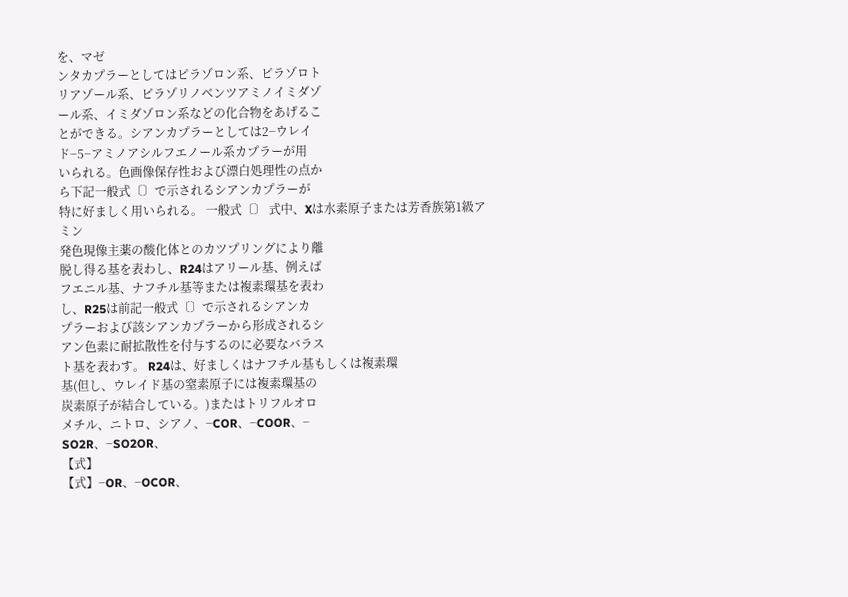を、マゼ
ンタカプラーとしてはピラゾロン系、ピラゾロト
リアゾール系、ピラゾリノベンツアミノイミダゾ
ール系、イミダゾロン系などの化合物をあげるこ
とができる。シアンカプラーとしては2−ウレイ
ド−5−アミノアシルフエノール系カプラーが用
いられる。色画像保存性および漂白処理性の点か
ら下記一般式〔〕で示されるシアンカプラーが
特に好ましく用いられる。 一般式〔〕 式中、Xは水素原子または芳香族第1級アミン
発色現像主薬の酸化体とのカツプリングにより離
脱し得る基を表わし、R24はアリール基、例えば
フエニル基、ナフチル基等または複素環基を表わ
し、R25は前記一般式〔〕で示されるシアンカ
プラーおよび該シアンカプラーから形成されるシ
アン色素に耐拡散性を付与するのに必要なバラス
ト基を表わす。 R24は、好ましくはナフチル基もしくは複素環
基(但し、ウレイド基の窒素原子には複素環基の
炭素原子が結合している。)またはトリフルオロ
メチル、ニトロ、シアノ、−COR、−COOR、−
SO2R、−SO2OR、
【式】
【式】−OR、−OCOR、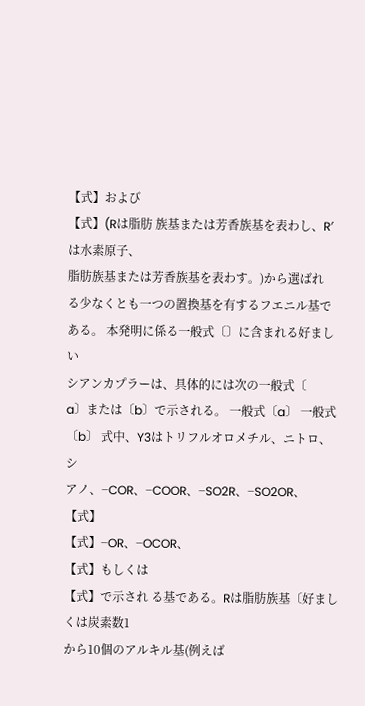【式】および
【式】(Rは脂肪 族基または芳香族基を表わし、R′は水素原子、
脂肪族基または芳香族基を表わす。)から選ばれ
る少なくとも一つの置換基を有するフエニル基で
ある。 本発明に係る一般式〔〕に含まれる好ましい
シアンカプラーは、具体的には次の一般式〔
a〕または〔b〕で示される。 一般式〔a〕 一般式〔b〕 式中、Y3はトリフルオロメチル、ニトロ、シ
アノ、−COR、−COOR、−SO2R、−SO2OR、
【式】
【式】−OR、−OCOR、
【式】もしくは
【式】で示され る基である。Rは脂肪族基〔好ましくは炭素数1
から10個のアルキル基(例えば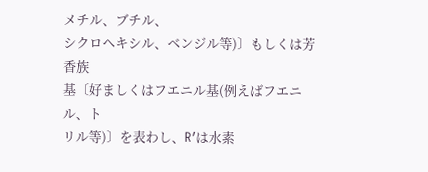メチル、ブチル、
シクロヘキシル、ベンジル等)〕もしくは芳香族
基〔好ましくはフエニル基(例えばフエニル、ト
リル等)〕を表わし、R′は水素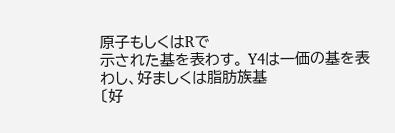原子もしくはRで
示された基を表わす。 Y4は一価の基を表わし、好ましくは脂肪族基
〔好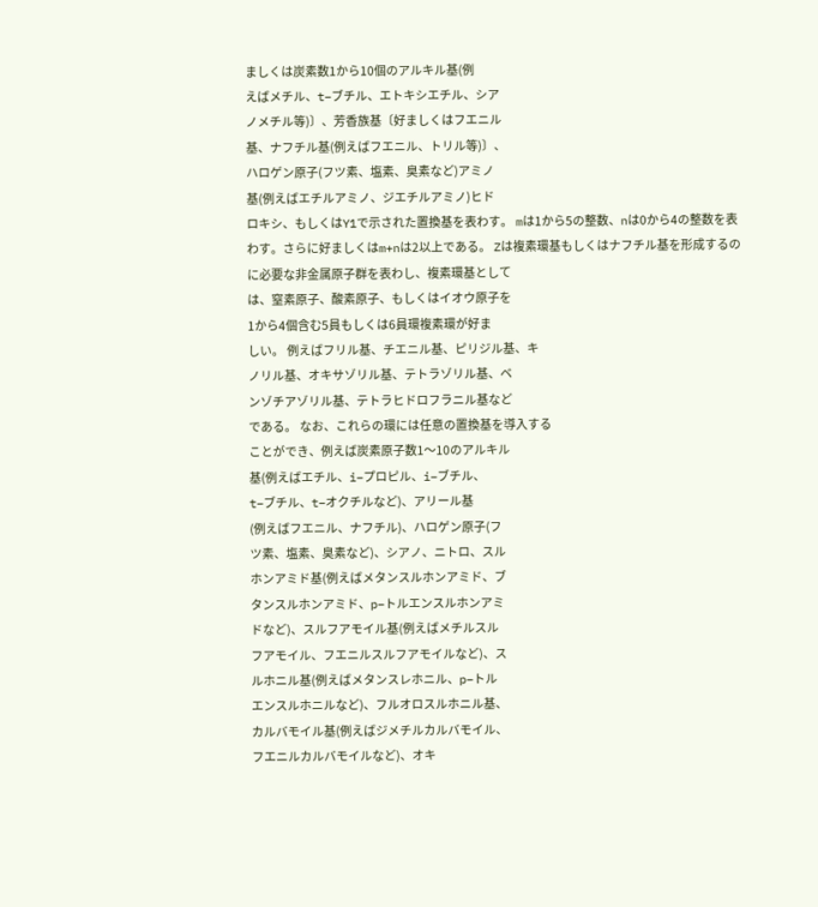ましくは炭素数1から10個のアルキル基(例
えばメチル、t−ブチル、エトキシエチル、シア
ノメチル等)〕、芳香族基〔好ましくはフエニル
基、ナフチル基(例えばフエニル、トリル等)〕、
ハロゲン原子(フツ素、塩素、臭素など)アミノ
基(例えばエチルアミノ、ジエチルアミノ)ヒド
ロキシ、もしくはY1で示された置換基を表わす。 mは1から5の整数、nは0から4の整数を表
わす。さらに好ましくはm+nは2以上である。 Zは複素環基もしくはナフチル基を形成するの
に必要な非金属原子群を表わし、複素環基として
は、窒素原子、酸素原子、もしくはイオウ原子を
1から4個含む5員もしくは6員環複素環が好ま
しい。 例えばフリル基、チエニル基、ピリジル基、キ
ノリル基、オキサゾリル基、テトラゾリル基、ベ
ンゾチアゾリル基、テトラヒドロフラニル基など
である。 なお、これらの環には任意の置換基を導入する
ことができ、例えば炭素原子数1〜10のアルキル
基(例えばエチル、i−プロピル、i−ブチル、
t−ブチル、t−オクチルなど)、アリール基
(例えばフエニル、ナフチル)、ハロゲン原子(フ
ツ素、塩素、臭素など)、シアノ、ニトロ、スル
ホンアミド基(例えばメタンスルホンアミド、ブ
タンスルホンアミド、p−トルエンスルホンアミ
ドなど)、スルフアモイル基(例えばメチルスル
フアモイル、フエニルスルフアモイルなど)、ス
ルホニル基(例えばメタンスレホニル、p−トル
エンスルホニルなど)、フルオロスルホニル基、
カルバモイル基(例えばジメチルカルバモイル、
フエニルカルバモイルなど)、オキ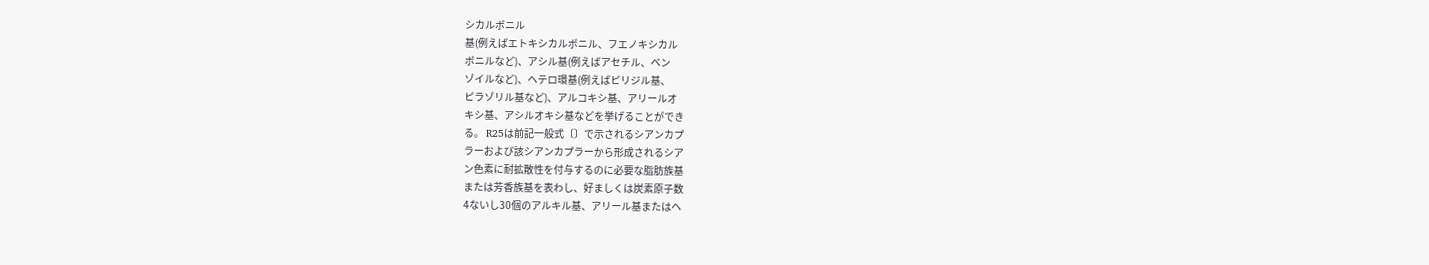シカルボニル
基(例えばエトキシカルボニル、フエノキシカル
ボニルなど)、アシル基(例えばアセチル、ベン
ゾイルなど)、ヘテロ環基(例えばピリジル基、
ピラゾリル基など)、アルコキシ基、アリールオ
キシ基、アシルオキシ基などを挙げることができ
る。 R25は前記一般式〔〕で示されるシアンカプ
ラーおよび該シアンカプラーから形成されるシア
ン色素に耐拡散性を付与するのに必要な脂肪族基
または芳香族基を表わし、好ましくは炭素原子数
4ないし30個のアルキル基、アリール基またはヘ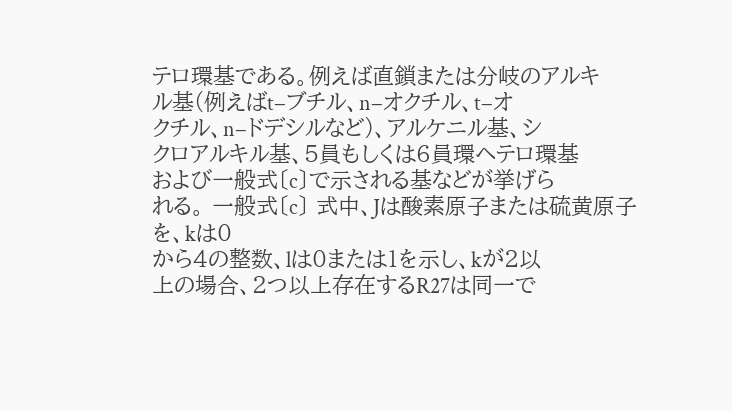テロ環基である。例えば直鎖または分岐のアルキ
ル基(例えばt−ブチル、n−オクチル、t−オ
クチル、n−ドデシルなど)、アルケニル基、シ
クロアルキル基、5員もしくは6員環ヘテロ環基
および一般式〔c〕で示される基などが挙げら
れる。 一般式〔c〕 式中、Jは酸素原子または硫黄原子を、kは0
から4の整数、lは0または1を示し、kが2以
上の場合、2つ以上存在するR27は同一で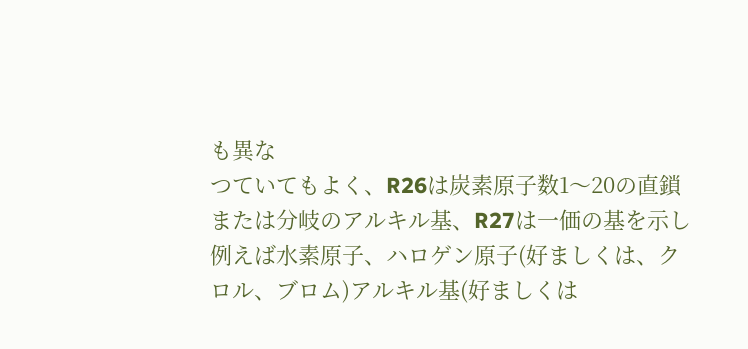も異な
つていてもよく、R26は炭素原子数1〜20の直鎖
または分岐のアルキル基、R27は一価の基を示し
例えば水素原子、ハロゲン原子(好ましくは、ク
ロル、ブロム)アルキル基(好ましくは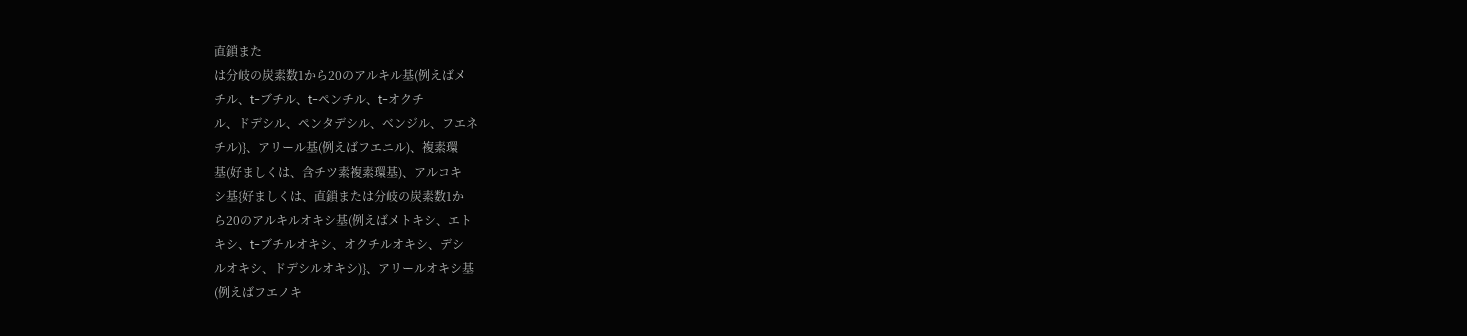直鎖また
は分岐の炭素数1から20のアルキル基(例えばメ
チル、t−ブチル、t−ペンチル、t−オクチ
ル、ドデシル、ペンタデシル、ベンジル、フエネ
チル)}、アリール基(例えばフエニル)、複素環
基(好ましくは、含チツ素複素環基)、アルコキ
シ基{好ましくは、直鎖または分岐の炭素数1か
ら20のアルキルオキシ基(例えばメトキシ、エト
キシ、t−ブチルオキシ、オクチルオキシ、デシ
ルオキシ、ドデシルオキシ)}、アリールオキシ基
(例えばフエノキ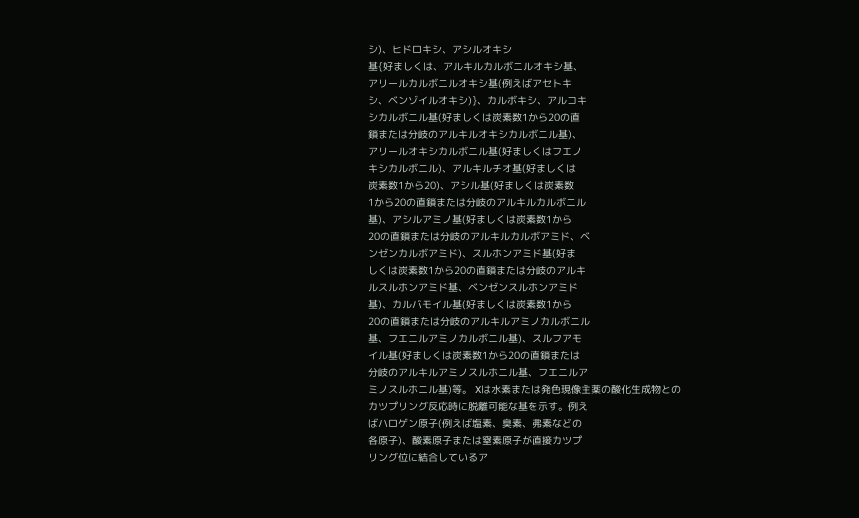シ)、ヒドロキシ、アシルオキシ
基{好ましくは、アルキルカルボニルオキシ基、
アリールカルボニルオキシ基(例えばアセトキ
シ、ベンゾイルオキシ)}、カルボキシ、アルコキ
シカルボニル基(好ましくは炭素数1から20の直
鎖または分岐のアルキルオキシカルボニル基)、
アリールオキシカルボニル基(好ましくはフエノ
キシカルボニル)、アルキルチオ基(好ましくは
炭素数1から20)、アシル基(好ましくは炭素数
1から20の直鎖または分岐のアルキルカルボニル
基)、アシルアミノ基(好ましくは炭素数1から
20の直鎖または分岐のアルキルカルボアミド、ベ
ンゼンカルボアミド)、スルホンアミド基(好ま
しくは炭素数1から20の直鎖または分岐のアルキ
ルスルホンアミド基、ベンゼンスルホンアミド
基)、カルバモイル基(好ましくは炭素数1から
20の直鎖または分岐のアルキルアミノカルボニル
基、フエニルアミノカルボニル基)、スルフアモ
イル基(好ましくは炭素数1から20の直鎖または
分岐のアルキルアミノスルホニル基、フエニルア
ミノスルホニル基)等。 Xは水素または発色現像主薬の酸化生成物との
カツプリング反応時に脱離可能な基を示す。例え
ばハロゲン原子(例えば塩素、臭素、弗素などの
各原子)、酸素原子または窒素原子が直接カツプ
リング位に結合しているア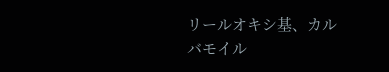リールオキシ基、カル
バモイル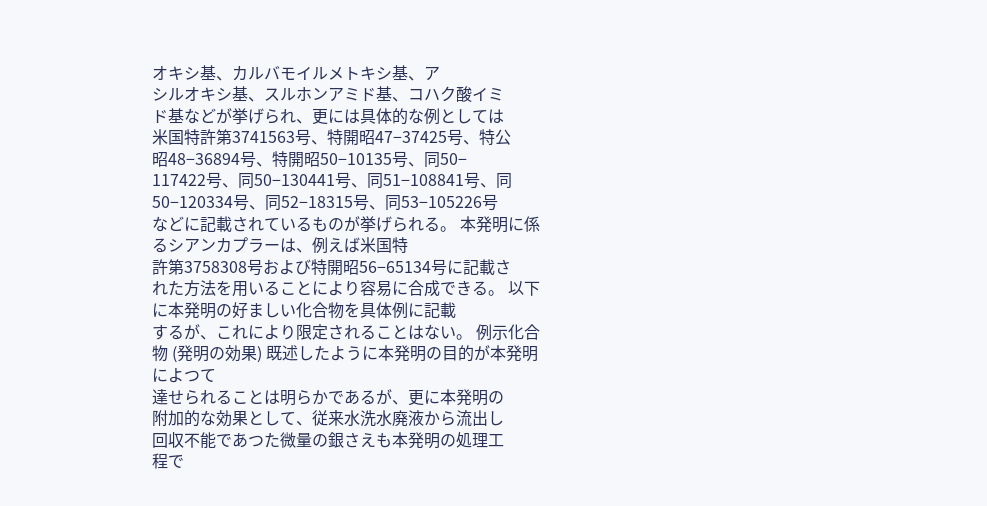オキシ基、カルバモイルメトキシ基、ア
シルオキシ基、スルホンアミド基、コハク酸イミ
ド基などが挙げられ、更には具体的な例としては
米国特許第3741563号、特開昭47−37425号、特公
昭48−36894号、特開昭50−10135号、同50−
117422号、同50−130441号、同51−108841号、同
50−120334号、同52−18315号、同53−105226号
などに記載されているものが挙げられる。 本発明に係るシアンカプラーは、例えば米国特
許第3758308号および特開昭56−65134号に記載さ
れた方法を用いることにより容易に合成できる。 以下に本発明の好ましい化合物を具体例に記載
するが、これにより限定されることはない。 例示化合物 (発明の効果) 既述したように本発明の目的が本発明によつて
達せられることは明らかであるが、更に本発明の
附加的な効果として、従来水洗水廃液から流出し
回収不能であつた微量の銀さえも本発明の処理工
程で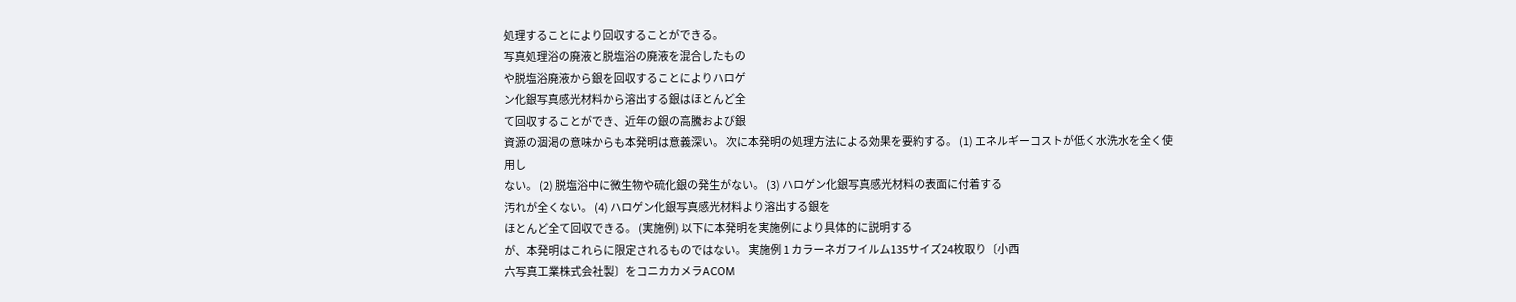処理することにより回収することができる。
写真処理浴の廃液と脱塩浴の廃液を混合したもの
や脱塩浴廃液から銀を回収することによりハロゲ
ン化銀写真感光材料から溶出する銀はほとんど全
て回収することができ、近年の銀の高騰および銀
資源の涸渇の意味からも本発明は意義深い。 次に本発明の処理方法による効果を要約する。 (1) エネルギーコストが低く水洗水を全く使用し
ない。 (2) 脱塩浴中に微生物や硫化銀の発生がない。 (3) ハロゲン化銀写真感光材料の表面に付着する
汚れが全くない。 (4) ハロゲン化銀写真感光材料より溶出する銀を
ほとんど全て回収できる。 (実施例) 以下に本発明を実施例により具体的に説明する
が、本発明はこれらに限定されるものではない。 実施例 1 カラーネガフイルム135サイズ24枚取り〔小西
六写真工業株式会社製〕をコニカカメラACOM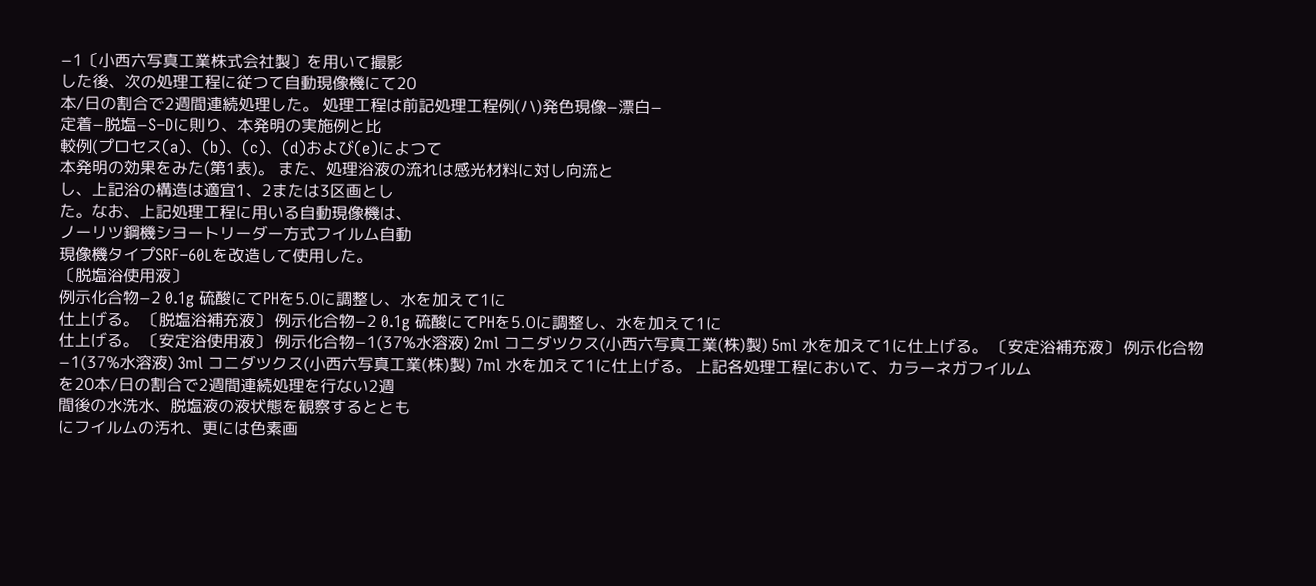−1〔小西六写真工業株式会社製〕を用いて撮影
した後、次の処理工程に従つて自動現像機にて20
本/日の割合で2週間連続処理した。 処理工程は前記処理工程例(ハ)発色現像−漂白−
定着−脱塩−S−Dに則り、本発明の実施例と比
較例(プロセス(a)、(b)、(c)、(d)および(e)によつて
本発明の効果をみた(第1表)。 また、処理浴液の流れは感光材料に対し向流と
し、上記浴の構造は適宜1、2または3区画とし
た。なお、上記処理工程に用いる自動現像機は、
ノーリツ鋼機シヨートリーダー方式フイルム自動
現像機タイプSRF−60Lを改造して使用した。
〔脱塩浴使用液〕
例示化合物−2 0.1g 硫酸にてPHを5.0に調整し、水を加えて1に
仕上げる。 〔脱塩浴補充液〕 例示化合物−2 0.1g 硫酸にてPHを5.0に調整し、水を加えて1に
仕上げる。 〔安定浴使用液〕 例示化合物−1(37%水溶液) 2ml コニダツクス(小西六写真工業(株)製) 5ml 水を加えて1に仕上げる。 〔安定浴補充液〕 例示化合物−1(37%水溶液) 3ml コニダツクス(小西六写真工業(株)製) 7ml 水を加えて1に仕上げる。 上記各処理工程において、カラーネガフイルム
を20本/日の割合で2週間連続処理を行ない2週
間後の水洗水、脱塩液の液状態を観察するととも
にフイルムの汚れ、更には色素画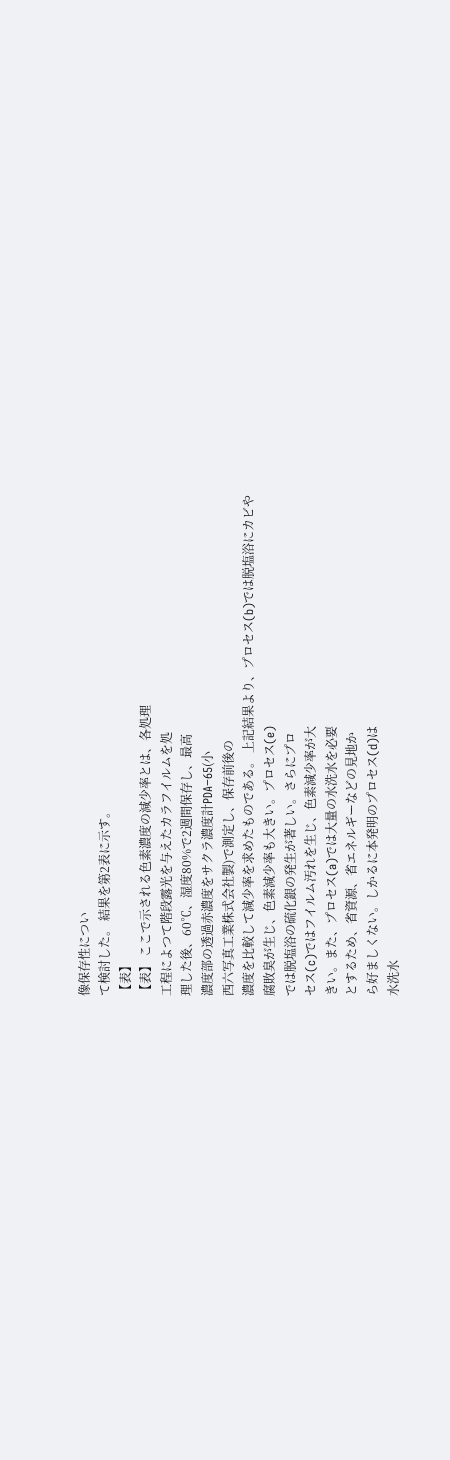像保存性につい
て検討した。 結果を第2表に示す。
【表】
【表】 ここで示される色素濃度の減少率とは、各処理
工程によつて階段露光を与えたカラフイルムを処
理した後、60℃、湿度80%で2週間保存し、最高
濃度部の透過赤濃度をサクラ濃度計PDA−65(小
西六写真工業株式会社製)で測定し、保存前後の
濃度を比較して減少率を求めたものである。 上記結果より、プロセス(b)では脱塩浴にカビや
腐敗臭が生じ、色素減少率も大きい。プロセス(e)
では脱塩浴の硫化銀の発生が著しい。さらにプロ
セス(c)ではフイルム汚れを生じ、色素減少率が大
きい。また、プロセス(a)では大量の水洗水を必要
とするため、省資源、省エネルギーなどの見地か
ら好ましくない。しかるに本発明のプロセス(d)は
水洗水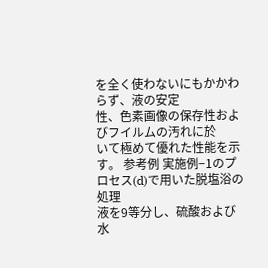を全く使わないにもかかわらず、液の安定
性、色素画像の保存性およびフイルムの汚れに於
いて極めて優れた性能を示す。 参考例 実施例−1のプロセス(d)で用いた脱塩浴の処理
液を9等分し、硫酸および水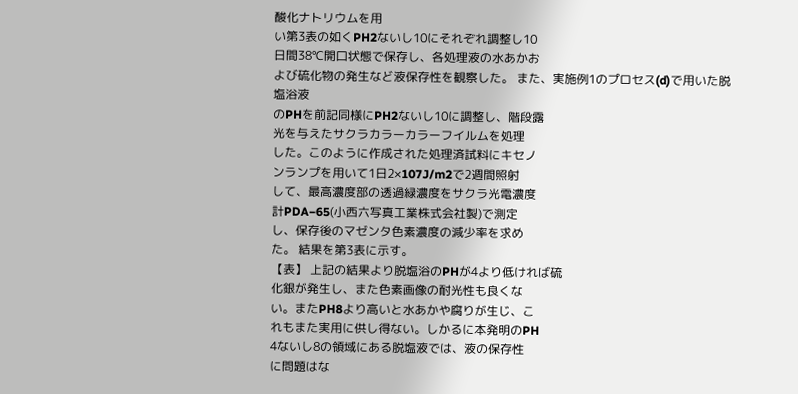酸化ナトリウムを用
い第3表の如くPH2ないし10にそれぞれ調整し10
日間38℃開口状態で保存し、各処理液の水あかお
よび硫化物の発生など液保存性を観察した。 また、実施例1のプロセス(d)で用いた脱塩浴液
のPHを前記同様にPH2ないし10に調整し、階段露
光を与えたサクラカラーカラーフイルムを処理
した。このように作成された処理済試料にキセノ
ンランプを用いて1日2×107J/m2で2週間照射
して、最高濃度部の透過緑濃度をサクラ光電濃度
計PDA−65(小西六写真工業株式会社製)で測定
し、保存後のマゼンタ色素濃度の減少率を求め
た。 結果を第3表に示す。
【表】 上記の結果より脱塩浴のPHが4より低ければ硫
化銀が発生し、また色素画像の耐光性も良くな
い。またPH8より高いと水あかや腐りが生じ、こ
れもまた実用に供し得ない。しかるに本発明のPH
4ないし8の領域にある脱塩液では、液の保存性
に問題はな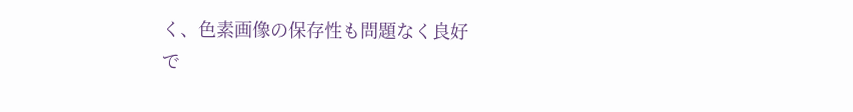く、色素画像の保存性も問題なく良好
で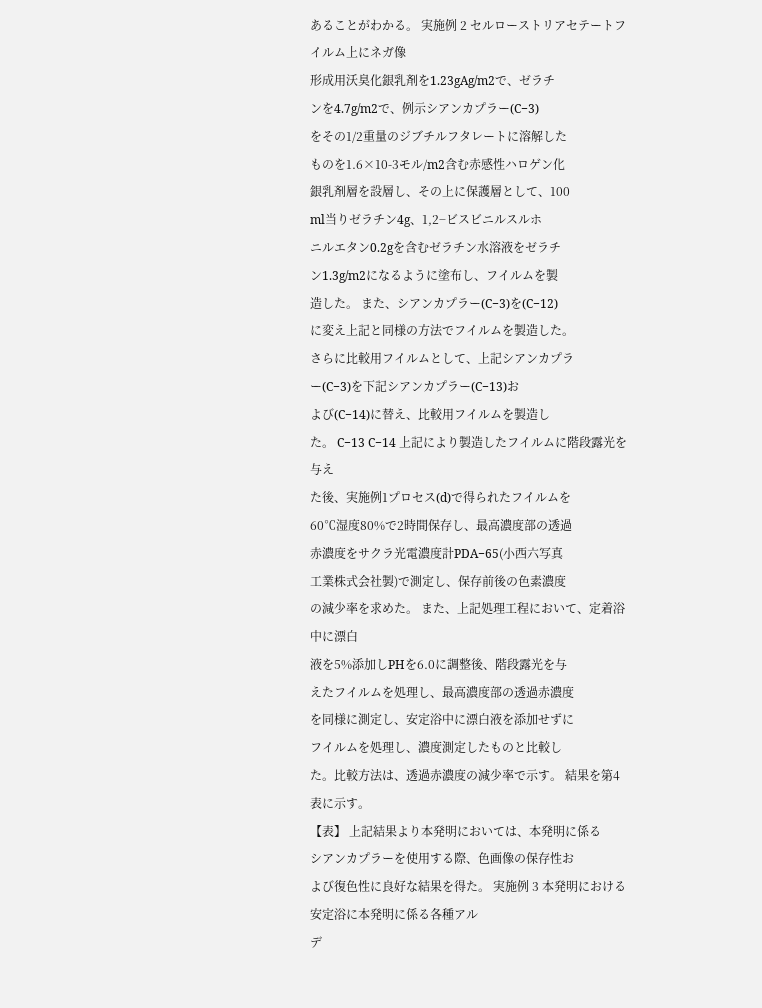あることがわかる。 実施例 2 セルローストリアセテートフイルム上にネガ像
形成用沃臭化銀乳剤を1.23gAg/m2で、ゼラチ
ンを4.7g/m2で、例示シアンカプラー(C−3)
をその1/2重量のジブチルフタレートに溶解した
ものを1.6×10-3モル/m2含む赤感性ハロゲン化
銀乳剤層を設層し、その上に保護層として、100
ml当りゼラチン4g、1,2−ビスビニルスルホ
ニルエタン0.2gを含むゼラチン水溶液をゼラチ
ン1.3g/m2になるように塗布し、フイルムを製
造した。 また、シアンカプラー(C−3)を(C−12)
に変え上記と同様の方法でフイルムを製造した。
さらに比較用フイルムとして、上記シアンカプラ
ー(C−3)を下記シアンカプラー(C−13)お
よび(C−14)に替え、比較用フイルムを製造し
た。 C−13 C−14 上記により製造したフイルムに階段露光を与え
た後、実施例1プロセス(d)で得られたフイルムを
60℃湿度80%で2時間保存し、最高濃度部の透過
赤濃度をサクラ光電濃度計PDA−65(小西六写真
工業株式会社製)で測定し、保存前後の色素濃度
の減少率を求めた。 また、上記処理工程において、定着浴中に漂白
液を5%添加しPHを6.0に調整後、階段露光を与
えたフイルムを処理し、最高濃度部の透過赤濃度
を同様に測定し、安定浴中に漂白液を添加せずに
フイルムを処理し、濃度測定したものと比較し
た。比較方法は、透過赤濃度の減少率で示す。 結果を第4表に示す。
【表】 上記結果より本発明においては、本発明に係る
シアンカプラーを使用する際、色画像の保存性お
よび復色性に良好な結果を得た。 実施例 3 本発明における安定浴に本発明に係る各種アル
デ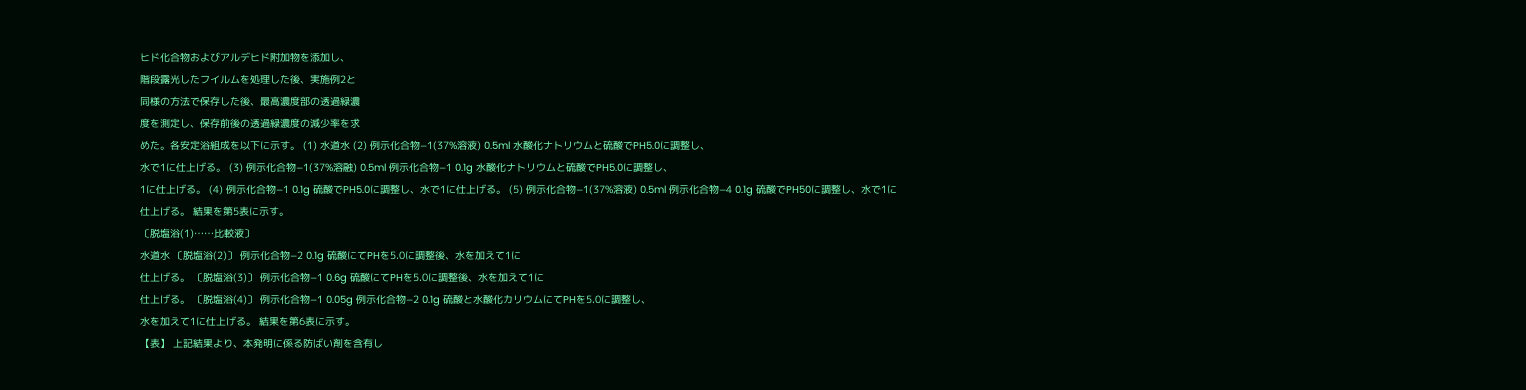ヒド化合物およびアルデヒド附加物を添加し、
階段露光したフイルムを処理した後、実施例2と
同様の方法で保存した後、最高濃度部の透過緑濃
度を測定し、保存前後の透過緑濃度の減少率を求
めた。各安定浴組成を以下に示す。 (1) 水道水 (2) 例示化合物−1(37%溶液) 0.5ml 水酸化ナトリウムと硫酸でPH5.0に調整し、
水で1に仕上げる。 (3) 例示化合物−1(37%溶融) 0.5ml 例示化合物−1 0.1g 水酸化ナトリウムと硫酸でPH5.0に調整し、
1に仕上げる。 (4) 例示化合物−1 0.1g 硫酸でPH5.0に調整し、水で1に仕上げる。 (5) 例示化合物−1(37%溶液) 0.5ml 例示化合物−4 0.1g 硫酸でPH50に調整し、水で1に仕上げる。 結果を第5表に示す。
〔脱塩浴(1)……比較液〕
水道水 〔脱塩浴(2)〕 例示化合物−2 0.1g 硫酸にてPHを5.0に調整後、水を加えて1に
仕上げる。 〔脱塩浴(3)〕 例示化合物−1 0.6g 硫酸にてPHを5.0に調整後、水を加えて1に
仕上げる。 〔脱塩浴(4)〕 例示化合物−1 0.05g 例示化合物−2 0.1g 硫酸と水酸化カリウムにてPHを5.0に調整し、
水を加えて1に仕上げる。 結果を第6表に示す。
【表】 上記結果より、本発明に係る防ばい剤を含有し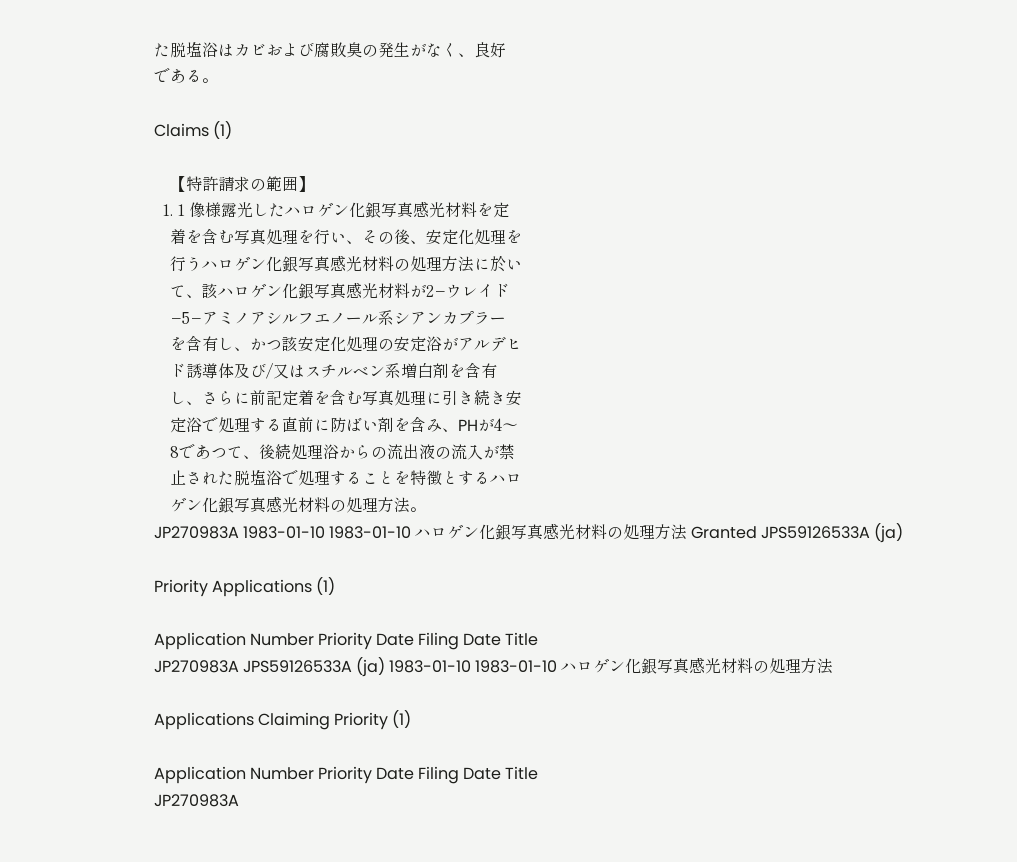た脱塩浴はカビおよび腐敗臭の発生がなく、良好
である。

Claims (1)

    【特許請求の範囲】
  1. 1 像様露光したハロゲン化銀写真感光材料を定
    着を含む写真処理を行い、その後、安定化処理を
    行うハロゲン化銀写真感光材料の処理方法に於い
    て、該ハロゲン化銀写真感光材料が2−ウレイド
    −5−アミノアシルフエノール系シアンカプラー
    を含有し、かつ該安定化処理の安定浴がアルデヒ
    ド誘導体及び/又はスチルベン系増白剤を含有
    し、さらに前記定着を含む写真処理に引き続き安
    定浴で処理する直前に防ばい剤を含み、PHが4〜
    8であつて、後続処理浴からの流出液の流入が禁
    止された脱塩浴で処理することを特徴とするハロ
    ゲン化銀写真感光材料の処理方法。
JP270983A 1983-01-10 1983-01-10 ハロゲン化銀写真感光材料の処理方法 Granted JPS59126533A (ja)

Priority Applications (1)

Application Number Priority Date Filing Date Title
JP270983A JPS59126533A (ja) 1983-01-10 1983-01-10 ハロゲン化銀写真感光材料の処理方法

Applications Claiming Priority (1)

Application Number Priority Date Filing Date Title
JP270983A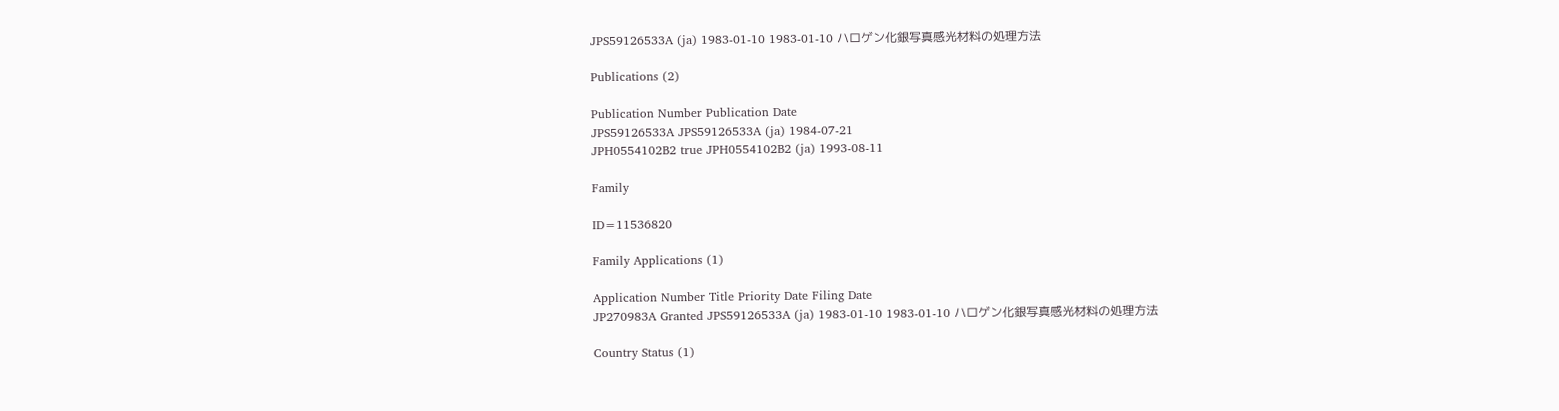JPS59126533A (ja) 1983-01-10 1983-01-10 ハロゲン化銀写真感光材料の処理方法

Publications (2)

Publication Number Publication Date
JPS59126533A JPS59126533A (ja) 1984-07-21
JPH0554102B2 true JPH0554102B2 (ja) 1993-08-11

Family

ID=11536820

Family Applications (1)

Application Number Title Priority Date Filing Date
JP270983A Granted JPS59126533A (ja) 1983-01-10 1983-01-10 ハロゲン化銀写真感光材料の処理方法

Country Status (1)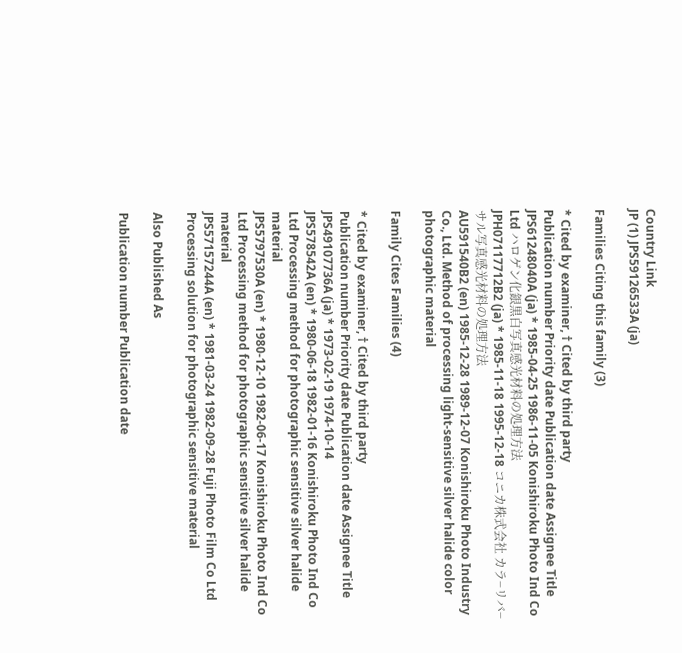Country Link
JP (1) JPS59126533A (ja)

Families Citing this family (3)

* Cited by examiner, † Cited by third party
Publication number Priority date Publication date Assignee Title
JPS61248040A (ja) * 1985-04-25 1986-11-05 Konishiroku Photo Ind Co Ltd ハロゲン化銀黒白写真感光材料の処理方法
JPH07117712B2 (ja) * 1985-11-18 1995-12-18 コニカ株式会社 カラ−リバ−サル写真感光材料の処理方法
AU591540B2 (en) 1985-12-28 1989-12-07 Konishiroku Photo Industry Co., Ltd. Method of processing light-sensitive silver halide color photographic material

Family Cites Families (4)

* Cited by examiner, † Cited by third party
Publication number Priority date Publication date Assignee Title
JPS49107736A (ja) * 1973-02-19 1974-10-14
JPS578542A (en) * 1980-06-18 1982-01-16 Konishiroku Photo Ind Co Ltd Processing method for photographic sensitive silver halide material
JPS5797530A (en) * 1980-12-10 1982-06-17 Konishiroku Photo Ind Co Ltd Processing method for photographic sensitive silver halide material
JPS57157244A (en) * 1981-03-24 1982-09-28 Fuji Photo Film Co Ltd Processing solution for photographic sensitive material

Also Published As

Publication number Publication date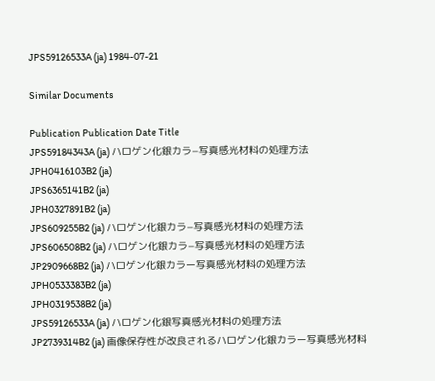JPS59126533A (ja) 1984-07-21

Similar Documents

Publication Publication Date Title
JPS59184343A (ja) ハロゲン化銀カラ−写真感光材料の処理方法
JPH0416103B2 (ja)
JPS6365141B2 (ja)
JPH0327891B2 (ja)
JPS609255B2 (ja) ハロゲン化銀カラ−写真感光材料の処理方法
JPS606508B2 (ja) ハロゲン化銀カラ−写真感光材料の処理方法
JP2909668B2 (ja) ハロゲン化銀カラー写真感光材料の処理方法
JPH0533383B2 (ja)
JPH0319538B2 (ja)
JPS59126533A (ja) ハロゲン化銀写真感光材料の処理方法
JP2739314B2 (ja) 画像保存性が改良されるハロゲン化銀カラー写真感光材料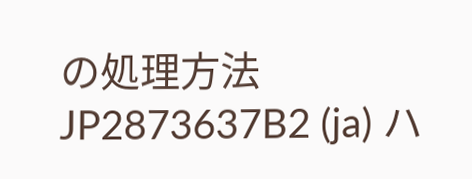の処理方法
JP2873637B2 (ja) ハ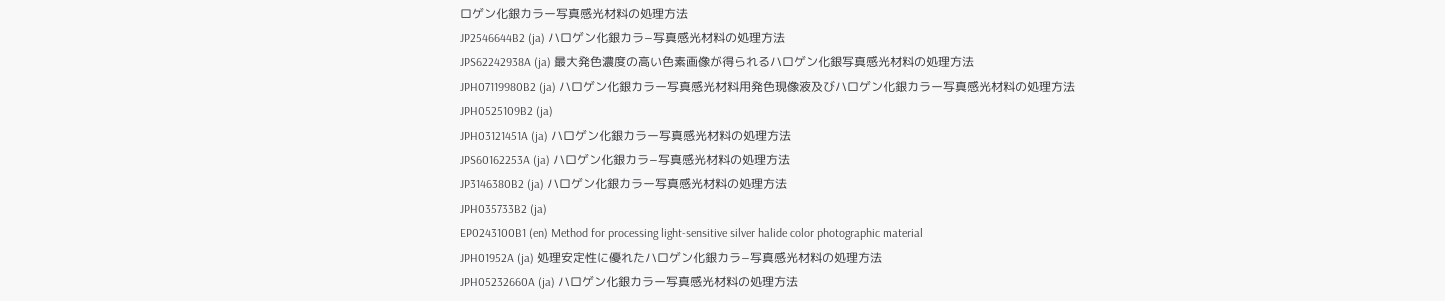ロゲン化銀カラー写真感光材料の処理方法
JP2546644B2 (ja) ハロゲン化銀カラ−写真感光材料の処理方法
JPS62242938A (ja) 最大発色濃度の高い色素画像が得られるハロゲン化銀写真感光材料の処理方法
JPH07119980B2 (ja) ハロゲン化銀カラー写真感光材料用発色現像液及びハロゲン化銀カラー写真感光材料の処理方法
JPH0525109B2 (ja)
JPH03121451A (ja) ハロゲン化銀カラー写真感光材料の処理方法
JPS60162253A (ja) ハロゲン化銀カラ−写真感光材料の処理方法
JP3146380B2 (ja) ハロゲン化銀カラー写真感光材料の処理方法
JPH035733B2 (ja)
EP0243100B1 (en) Method for processing light-sensitive silver halide color photographic material
JPH01952A (ja) 処理安定性に優れたハロゲン化銀カラ−写真感光材料の処理方法
JPH05232660A (ja) ハロゲン化銀カラー写真感光材料の処理方法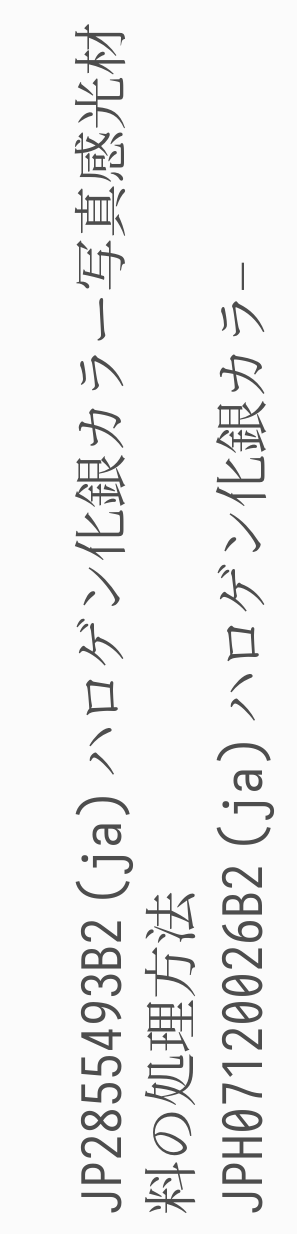JP2855493B2 (ja) ハロゲン化銀カラー写真感光材料の処理方法
JPH07120026B2 (ja) ハロゲン化銀カラ−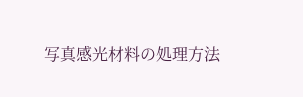写真感光材料の処理方法